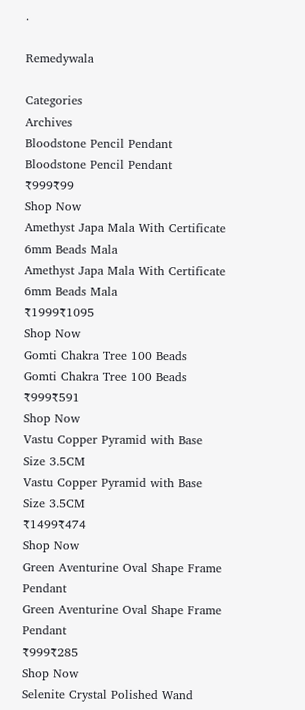.

Remedywala

Categories
Archives
Bloodstone Pencil Pendant
Bloodstone Pencil Pendant
₹999₹99
Shop Now
Amethyst Japa Mala With Certificate 6mm Beads Mala
Amethyst Japa Mala With Certificate 6mm Beads Mala
₹1999₹1095
Shop Now
Gomti Chakra Tree 100 Beads
Gomti Chakra Tree 100 Beads
₹999₹591
Shop Now
Vastu Copper Pyramid with Base Size 3.5CM
Vastu Copper Pyramid with Base Size 3.5CM
₹1499₹474
Shop Now
Green Aventurine Oval Shape Frame Pendant
Green Aventurine Oval Shape Frame Pendant
₹999₹285
Shop Now
Selenite Crystal Polished Wand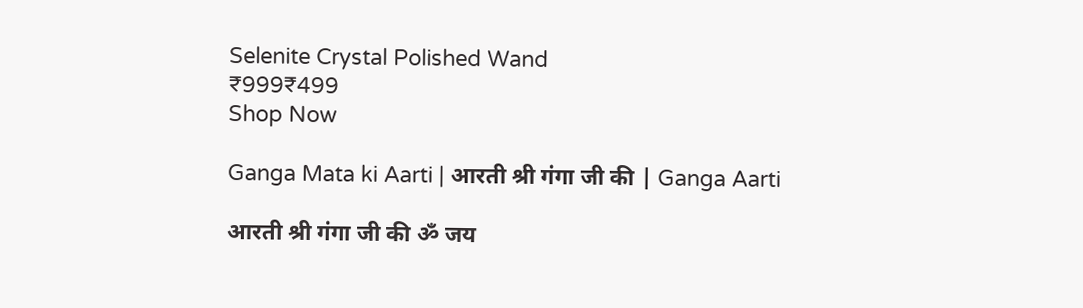Selenite Crystal Polished Wand
₹999₹499
Shop Now

Ganga Mata ki Aarti | आरती श्री गंगा जी की | Ganga Aarti

आरती श्री गंगा जी की ॐ जय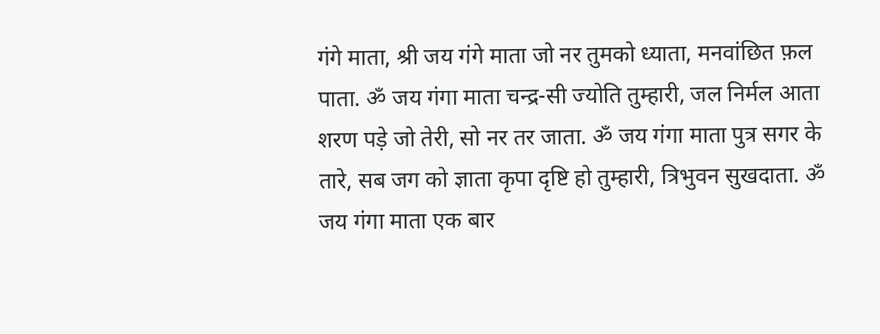गंगे माता, श्री जय गंगे माता जो नर तुमको ध्याता, मनवांछित फ़ल पाता. ॐ जय गंगा माता चन्द्र-सी ज्योति तुम्हारी, जल निर्मल आता शरण पड़े जो तेरी, सो नर तर जाता. ॐ जय गंगा माता पुत्र सगर के तारे, सब जग को ज्ञाता कृपा दृष्टि हो तुम्हारी, त्रिभुवन सुखदाता. ॐ जय गंगा माता एक बार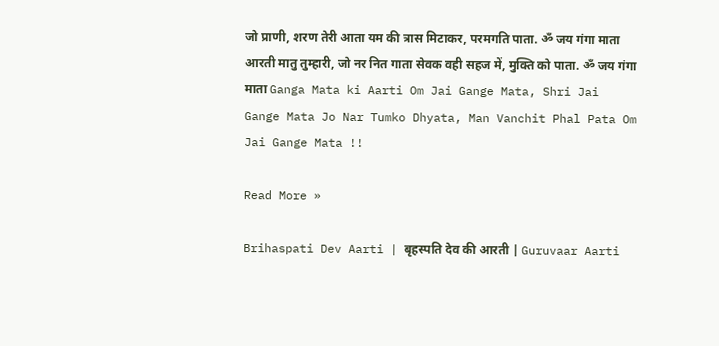जो प्राणी, शरण तेरी आता यम की त्रास मिटाकर, परमगति पाता. ॐ जय गंगा माता आरती मातु तुम्हारी, जो नर नित गाता सेवक वही सहज में, मुक्ति को पाता. ॐ जय गंगा माता Ganga Mata ki Aarti Om Jai Gange Mata, Shri Jai Gange Mata Jo Nar Tumko Dhyata, Man Vanchit Phal Pata Om Jai Gange Mata !!

Read More »

Brihaspati Dev Aarti | बृहस्पति देव की आरती | Guruvaar Aarti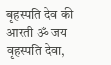बृहस्पति देव की आरती ॐ जय वृहस्पति देवा,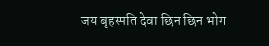जय बृहस्पति देवा छिन छिन भोग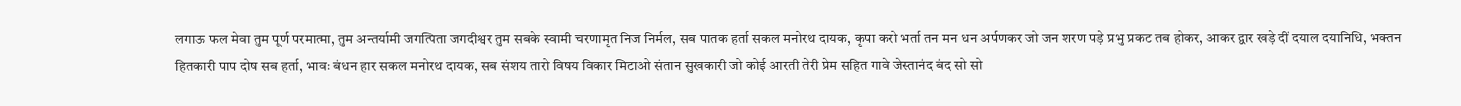लगाऊ फल मेवा तुम पूर्ण परमात्मा, तुम अन्तर्यामी जगत्पिता जगदीश्वर तुम सबके स्वामी चरणामृत निज निर्मल, सब पातक हर्ता सकल मनोरथ दायक, कृपा करो भर्ता तन मन धन अर्पणकर जो जन शरण पड़े प्रभु प्रकट तब होकर, आकर द्वार खड़े दीं दयाल दयानिधि, भक्तन हितकारी पाप दोष सब हर्ता, भावः बंधन हार सकल मनोरथ दायक, सब संशय तारो विषय विकार मिटाओ संतान सुखकारी जो कोई आरती तेरी प्रेम सहित गावे जेस्तानंद बंद सो सो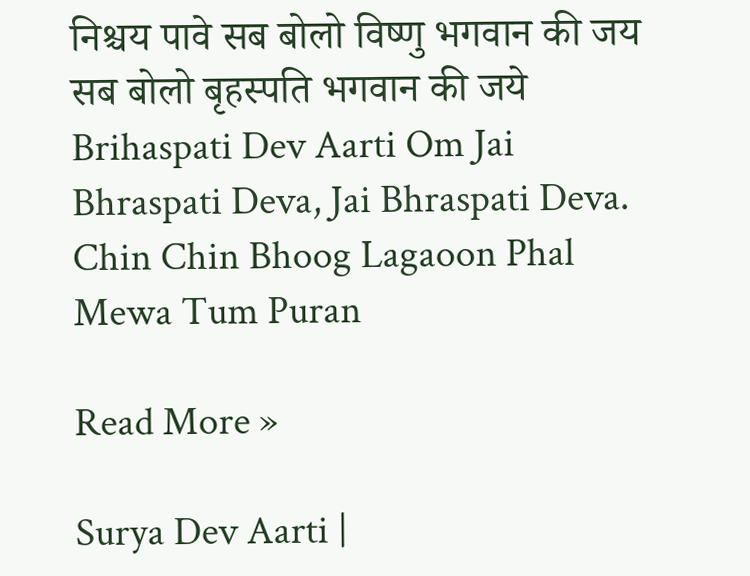निश्चय पावे सब बोलो विष्णु भगवान की जय सब बोलो बृहस्पति भगवान की जये Brihaspati Dev Aarti Om Jai Bhraspati Deva, Jai Bhraspati Deva. Chin Chin Bhoog Lagaoon Phal Mewa Tum Puran

Read More »

Surya Dev Aarti |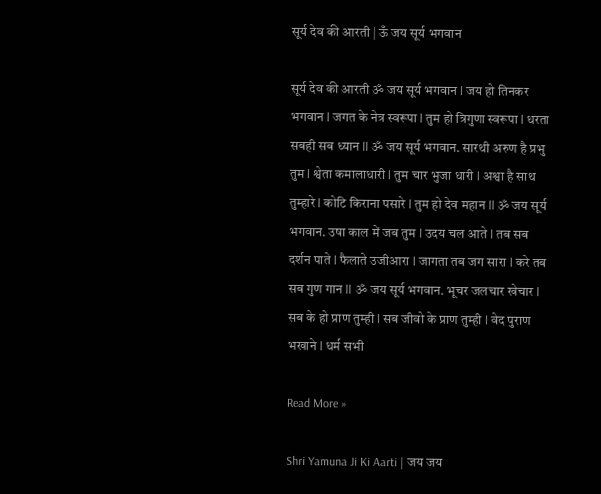सूर्य देव की आरती | ऊँ जय सूर्य भगवान

सूर्य देव की आरती ॐ जय सूर्य भगवान l जय हो तिनकर भगवान l जगत के नेत्र स्वरूपा l तुम हो त्रिगुणा स्वरूपा l धरता सबही सब ध्यान ll ॐ जय सूर्य भगवान. सारथी अरुण है प्रभु तुम l श्वेता कमालाधारी l तुम चार भुजा धारी l अश्वा है साथ तुम्हारे l कोटि किराना पसारे l तुम हो देव महान ll ॐ जय सूर्य भगवान. उषा काल में जब तुम l उदय चल आते l तब सब दर्शन पाते l फैलाते उजीआरा l जागता तब जग सारा l करे तब सब गुण गान ll ॐ जय सूर्य भगवान. भूचर जलचार खेचार l सब के हो प्राण तुम्ही l सब जीवो के प्राण तुम्ही l वेद पुराण भखाने l धर्म सभी

Read More »

Shri Yamuna Ji Ki Aarti | जय जय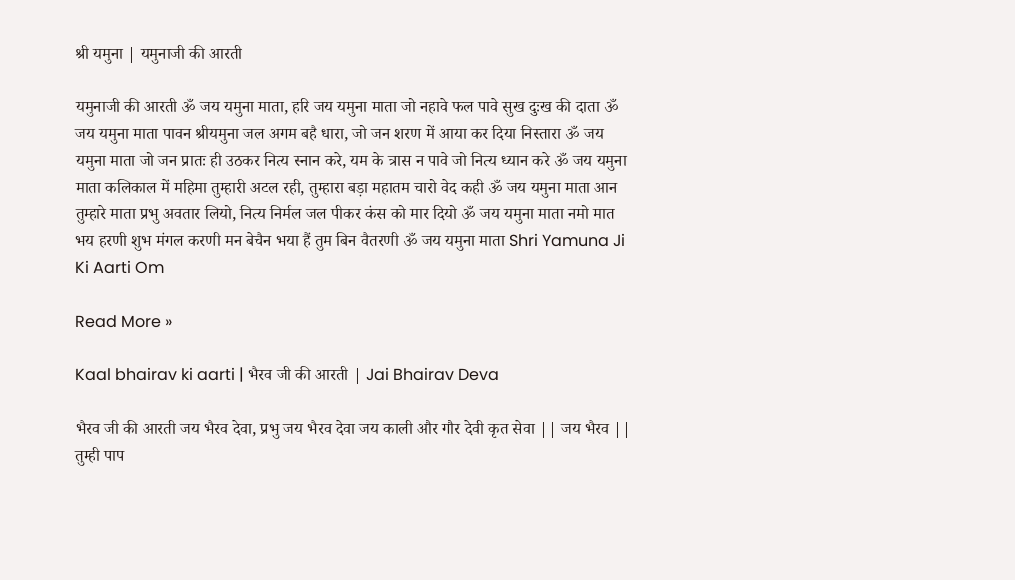श्री यमुना | यमुनाजी की आरती

यमुनाजी की आरती ॐ जय यमुना माता, हरि जय यमुना माता जो नहावे फल पावे सुख दुःख की दाता ॐ जय यमुना माता पावन श्रीयमुना जल अगम बहै धारा, जो जन शरण में आया कर दिया निस्तारा ॐ जय यमुना माता जो जन प्रातः ही उठकर नित्य स्नान करे, यम के त्रास न पावे जो नित्य ध्यान करे ॐ जय यमुना माता कलिकाल में महिमा तुम्हारी अटल रही, तुम्हारा बड़ा महातम चारो वेद कही ॐ जय यमुना माता आन तुम्हारे माता प्रभु अवतार लियो, नित्य निर्मल जल पीकर कंस को मार दियो ॐ जय यमुना माता नमो मात भय हरणी शुभ मंगल करणी मन बेचैन भया हैं तुम बिन वैतरणी ॐ जय यमुना माता Shri Yamuna Ji Ki Aarti Om

Read More »

Kaal bhairav ki aarti | भैरव जी की आरती | Jai Bhairav Deva

भैरव जी की आरती जय भैरव देवा, प्रभु जय भैरव देवा जय काली और गौर देवी कृत सेवा || जय भैरव || तुम्ही पाप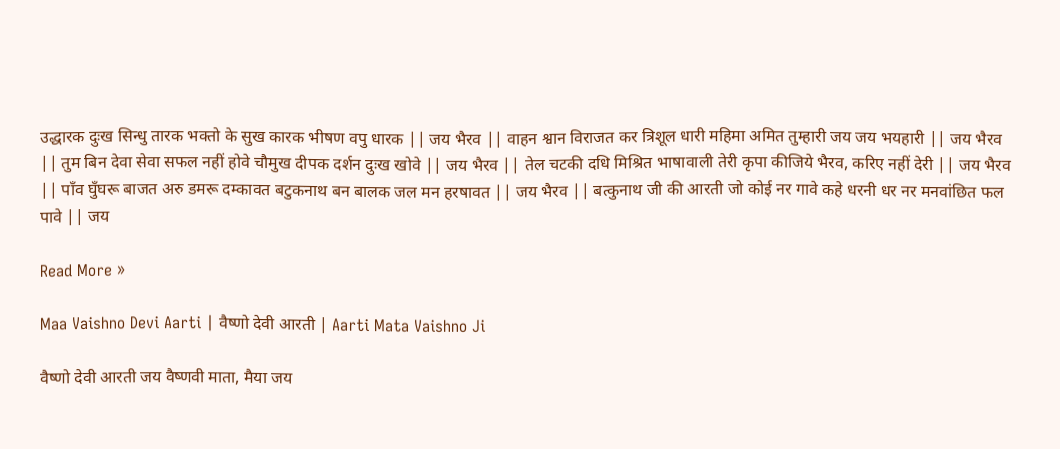उद्धारक दुःख सिन्धु तारक भक्तो के सुख कारक भीषण वपु धारक || जय भैरव || वाहन श्वान विराजत कर त्रिशूल धारी महिमा अमित तुम्हारी जय जय भयहारी || जय भैरव || तुम बिन देवा सेवा सफल नहीं होवे चौमुख दीपक दर्शन दुःख खोवे || जय भैरव || तेल चटकी दधि मिश्रित भाषावाली तेरी कृपा कीजिये भैरव, करिए नहीं देरी || जय भैरव || पाँव घुँघरू बाजत अरु डमरू दम्कावत बटुकनाथ बन बालक जल मन हरषावत || जय भैरव || बत्कुनाथ जी की आरती जो कोई नर गावे कहे धरनी धर नर मनवांछित फल पावे || जय

Read More »

Maa Vaishno Devi Aarti | वैष्णो देवी आरती | Aarti Mata Vaishno Ji

वैष्णो देवी आरती जय वैष्णवी माता, मैया जय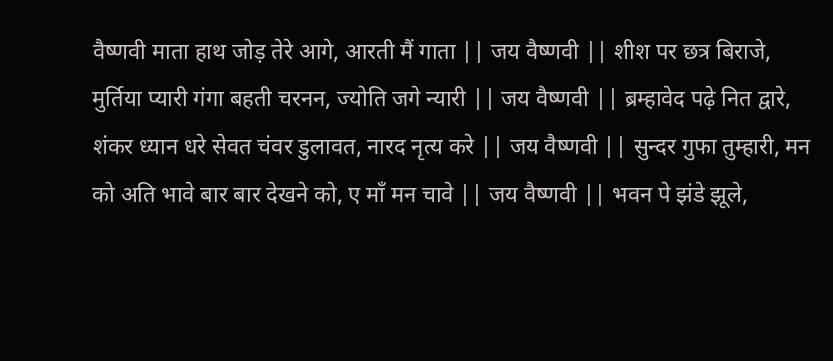वैष्णवी माता हाथ जोड़ तेरे आगे, आरती मैं गाता || जय वैष्णवी || शीश पर छत्र बिराजे, मुर्तिया प्यारी गंगा बहती चरनन, ज्योति जगे न्यारी || जय वैष्णवी || ब्रम्हावेद पढ़े नित द्वारे, शंकर ध्यान धरे सेवत चंवर डुलावत, नारद नृत्य करे || जय वैष्णवी || सुन्दर गुफा तुम्हारी, मन को अति भावे बार बार देखने को, ए माँ मन चावे || जय वैष्णवी || भवन पे झंडे झूले,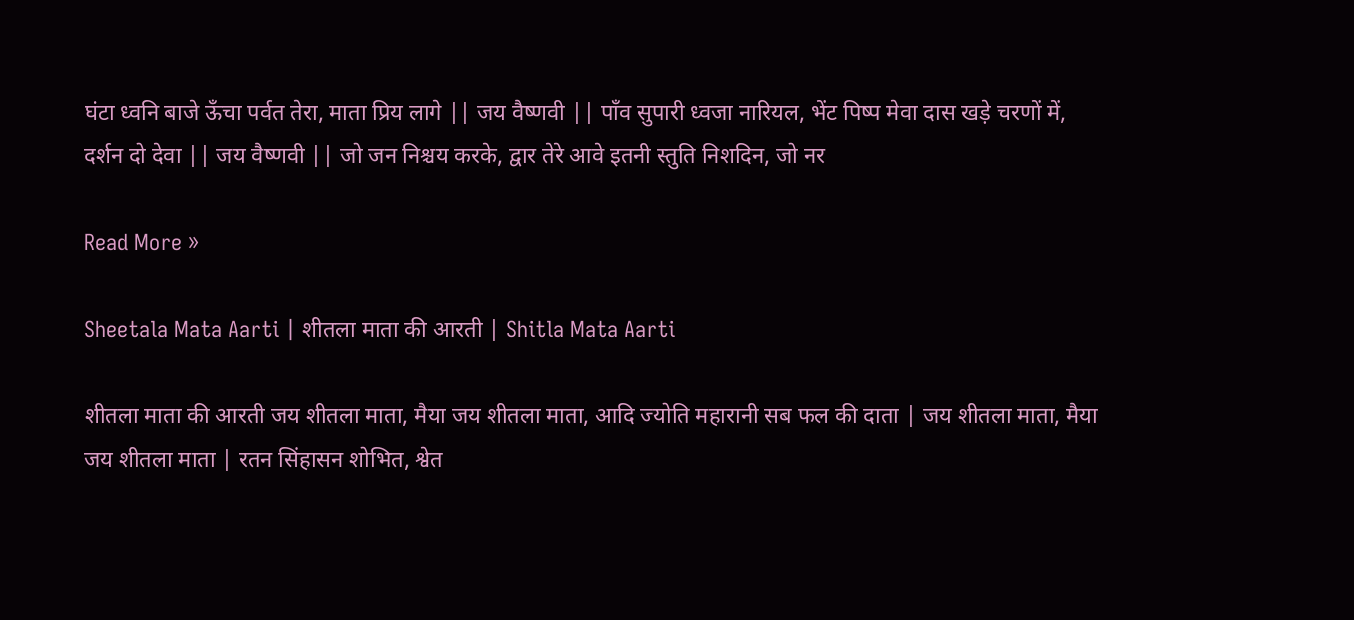घंटा ध्वनि बाजे ऊँचा पर्वत तेरा, माता प्रिय लागे || जय वैष्णवी || पाँव सुपारी ध्वजा नारियल, भेंट पिष्प मेवा दास खड़े चरणों में, दर्शन दो देवा || जय वैष्णवी || जो जन निश्चय करके, द्वार तेरे आवे इतनी स्तुति निशदिन, जो नर

Read More »

Sheetala Mata Aarti | शीतला माता की आरती | Shitla Mata Aarti

शीतला माता की आरती जय शीतला माता, मैया जय शीतला माता, आदि ज्योति महारानी सब फल की दाता | जय शीतला माता, मैया जय शीतला माता | रतन सिंहासन शोभित, श्वेत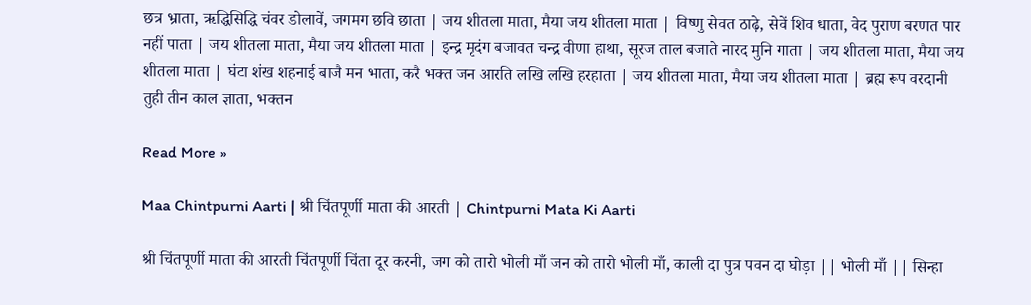छत्र भ्राता, ऋद्धिसिद्धि चंवर डोलावें, जगमग छवि छाता | जय शीतला माता, मैया जय शीतला माता | विष्णु सेवत ठाढ़े, सेवें शिव धाता, वेद पुराण बरणत पार नहीं पाता | जय शीतला माता, मैया जय शीतला माता | इन्द्र मृदंग बजावत चन्द्र वीणा हाथा, सूरज ताल बजाते नारद मुनि गाता | जय शीतला माता, मैया जय शीतला माता | घंटा शंख शहनाई बाजै मन भाता, करै भक्त जन आरति लखि लखि हरहाता | जय शीतला माता, मैया जय शीतला माता | ब्रह्म रूप वरदानी तुही तीन काल ज्ञाता, भक्तन

Read More »

Maa Chintpurni Aarti | श्री चिंतपूर्णी माता की आरती | Chintpurni Mata Ki Aarti

श्री चिंतपूर्णी माता की आरती चिंतपूर्णी चिंता दूर करनी, जग को तारो भोली माँ जन को तारो भोली माँ, काली दा पुत्र पवन दा घोड़ा || भोली माँ || सिन्हा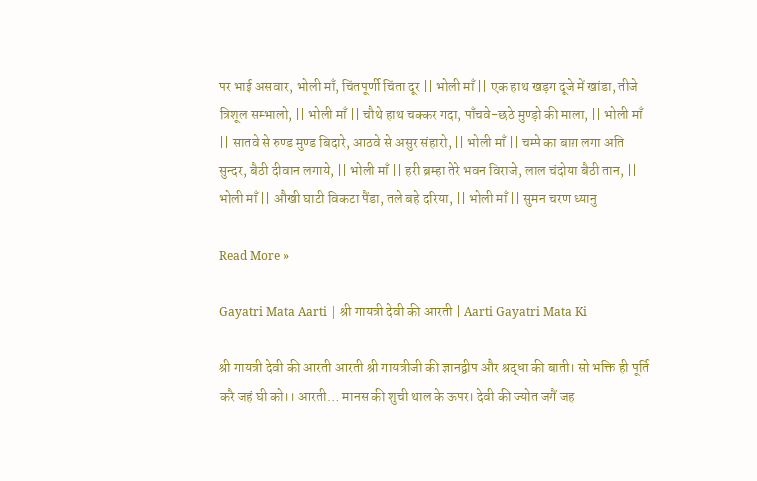पर भाई असवार, भोली माँ, चिंतपूर्णी चिंता दूर || भोली माँ || एक हाथ खड़ग दूजे में खांडा, तीजे त्रिशूल सम्भालो, || भोली माँ || चौथे हाथ चक्कर गदा, पाँचवे-छठे मुण्ड़ो की माला, || भोली माँ || सातवे से रुण्ड मुण्ड बिदारे, आठवे से असुर संहारो, || भोली माँ || चम्पे का बाग़ लगा अति सुन्दर, बैठी दीवान लगाये, || भोली माँ || हरी ब्रम्हा तेरे भवन विराजे, लाल चंदोया बैठी तान, || भोली माँ || औखी घाटी विकटा पैंडा, तले बहे दरिया, || भोली माँ || सुमन चरण ध्यानु

Read More »

Gayatri Mata Aarti | श्री गायत्री देवी की आरती | Aarti Gayatri Mata Ki

श्री गायत्री देवी की आरती आरती श्री गायत्रीजी की ज्ञानद्वीप और श्रद्धा की बाती। सो भक्ति ही पूर्ति करै जहं घी को।। आरती… मानस की शुची थाल के ऊपर। देवी की ज्योत जगैं जह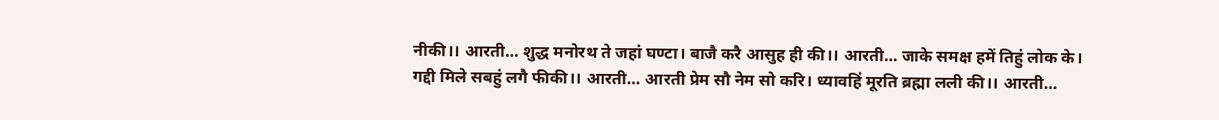नीकी।। आरती… शुद्ध मनोरथ ते जहां घण्टा। बाजै करै आसुह ही की।। आरती… जाके समक्ष हमें तिहुं लोक के। गद्दी मिले सबहुं लगै फीकी।। आरती… आरती प्रेम सौ नेम सो करि। ध्यावहिं मूरति ब्रह्मा लली की।। आरती…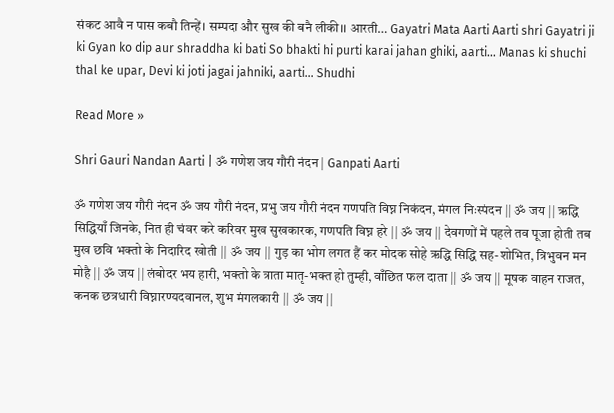संकट आवै न पास कबौ तिन्हें। सम्पदा और सुख की बनै लीकी।। आरती… Gayatri Mata Aarti Aarti shri Gayatri ji ki Gyan ko dip aur shraddha ki bati So bhakti hi purti karai jahan ghiki, aarti… Manas ki shuchi thal ke upar, Devi ki joti jagai jahniki, aarti… Shudhi

Read More »

Shri Gauri Nandan Aarti | ॐ गणेश जय गौरी नंदन | Ganpati Aarti

ॐ गणेश जय गौरी नंदन ॐ जय गौरी नंदन, प्रभु जय गौरी नंदन गणपति विघ्न निकंदन, मंगल निःस्पंदन || ॐ जय || ऋद्धि सिद्धियाँ जिनके, नित ही चंवर करे करिवर मुख सुखकारक, गणपति विघ्न हरे || ॐ जय || देवगणों में पहले तव पूजा होती तब मुख छवि भक्तो के निदारिद खोती || ॐ जय || गुड़ का भोग लगत हैं कर मोदक सोहे ऋद्धि सिद्धि सह-शोभित, त्रिभुवन मन मोहै || ॐ जय || लंबोदर भय हारी, भक्तो के त्राता मातृ-भक्त हो तुम्ही, वाँछित फल दाता || ॐ जय || मूषक वाहन राजत, कनक छत्रधारी विघ्नारण्यदवानल, शुभ मंगलकारी || ॐ जय ||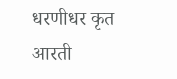धरणीधर कृत आरती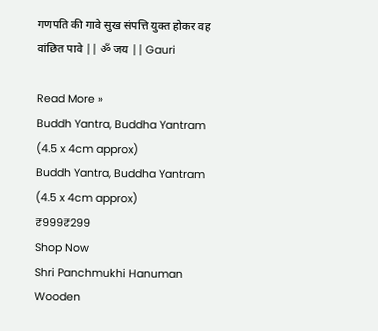गणपति की गावे सुख संपत्ति युक्त होकर वह वांछित पावे || ॐ जय || Gauri

Read More »
Buddh Yantra, Buddha Yantram (4.5 x 4cm approx)
Buddh Yantra, Buddha Yantram (4.5 x 4cm approx)
₹999₹299
Shop Now
Shri Panchmukhi Hanuman Wooden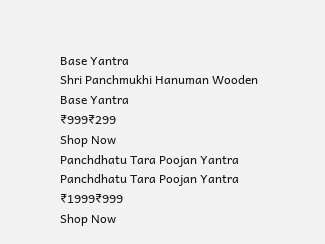Base Yantra
Shri Panchmukhi Hanuman Wooden Base Yantra
₹999₹299
Shop Now
Panchdhatu Tara Poojan Yantra
Panchdhatu Tara Poojan Yantra
₹1999₹999
Shop Now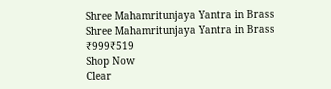Shree Mahamritunjaya Yantra in Brass
Shree Mahamritunjaya Yantra in Brass
₹999₹519
Shop Now
Clear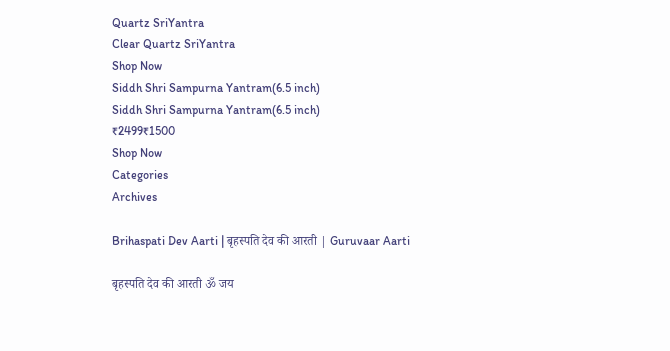Quartz SriYantra
Clear Quartz SriYantra
Shop Now
Siddh Shri Sampurna Yantram(6.5 inch)
Siddh Shri Sampurna Yantram(6.5 inch)
₹2499₹1500
Shop Now
Categories
Archives

Brihaspati Dev Aarti | बृहस्पति देव की आरती | Guruvaar Aarti

बृहस्पति देव की आरती ॐ जय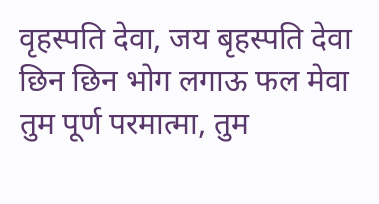वृहस्पति देवा, जय बृहस्पति देवा छिन छिन भोग लगाऊ फल मेवा तुम पूर्ण परमात्मा, तुम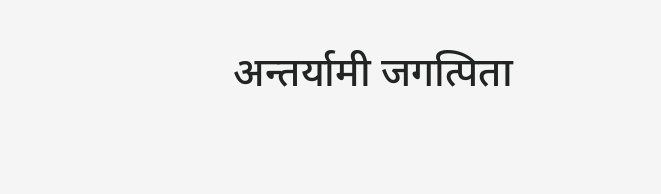अन्तर्यामी जगत्पिता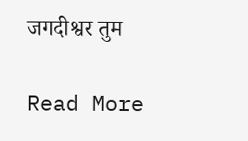जगदीश्वर तुम

Read More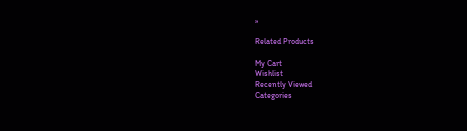»

Related Products

My Cart
Wishlist
Recently Viewed
Categories